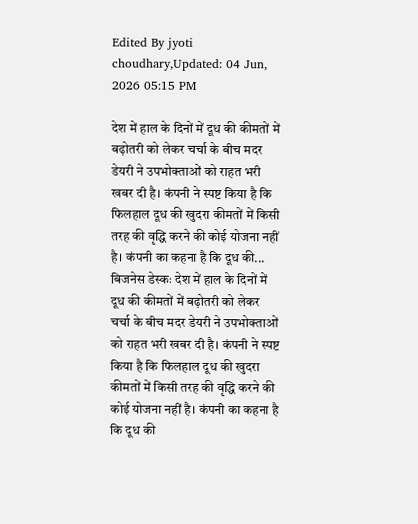Edited By jyoti choudhary,Updated: 04 Jun, 2026 05:15 PM

देश में हाल के दिनों में दूध की कीमतों में बढ़ोतरी को लेकर चर्चा के बीच मदर डेयरी ने उपभोक्ताओं को राहत भरी खबर दी है। कंपनी ने स्पष्ट किया है कि फिलहाल दूध की खुदरा कीमतों में किसी तरह की वृद्धि करने की कोई योजना नहीं है। कंपनी का कहना है कि दूध की...
बिजनेस डेस्कः देश में हाल के दिनों में दूध की कीमतों में बढ़ोतरी को लेकर चर्चा के बीच मदर डेयरी ने उपभोक्ताओं को राहत भरी खबर दी है। कंपनी ने स्पष्ट किया है कि फिलहाल दूध की खुदरा कीमतों में किसी तरह की वृद्धि करने की कोई योजना नहीं है। कंपनी का कहना है कि दूध की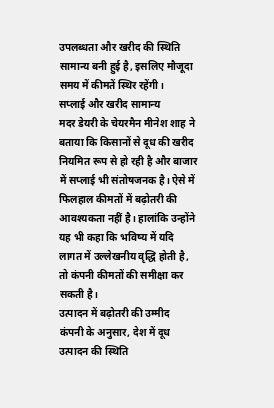उपलब्धता और खरीद की स्थिति सामान्य बनी हुई है, इसलिए मौजूदा समय में कीमतें स्थिर रहेंगी।
सप्लाई और खरीद सामान्य
मदर डेयरी के चेयरमैन मीनेश शाह ने बताया कि किसानों से दूध की खरीद नियमित रूप से हो रही है और बाजार में सप्लाई भी संतोषजनक है। ऐसे में फिलहाल कीमतों में बढ़ोतरी की आवश्यकता नहीं है। हालांकि उन्होंने यह भी कहा कि भविष्य में यदि लागत में उल्लेखनीय वृद्धि होती है, तो कंपनी कीमतों की समीक्षा कर सकती है।
उत्पादन में बढ़ोतरी की उम्मीद
कंपनी के अनुसार, देश में दूध उत्पादन की स्थिति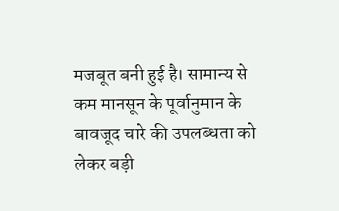मजबूत बनी हुई है। सामान्य से कम मानसून के पूर्वानुमान के बावजूद चारे की उपलब्धता को लेकर बड़ी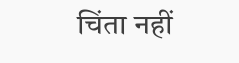चिंता नहीं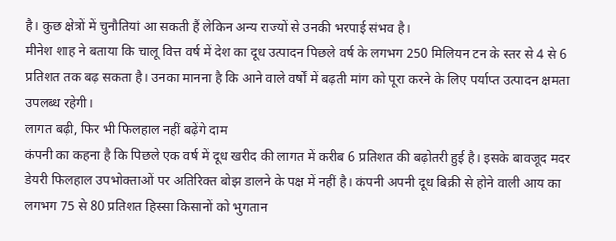है। कुछ क्षेत्रों में चुनौतियां आ सकती हैं लेकिन अन्य राज्यों से उनकी भरपाई संभव है।
मीनेश शाह ने बताया कि चालू वित्त वर्ष में देश का दूध उत्पादन पिछले वर्ष के लगभग 250 मिलियन टन के स्तर से 4 से 6 प्रतिशत तक बढ़ सकता है। उनका मानना है कि आने वाले वर्षों में बढ़ती मांग को पूरा करने के लिए पर्याप्त उत्पादन क्षमता उपलब्ध रहेगी।
लागत बढ़ी, फिर भी फिलहाल नहीं बढ़ेंगे दाम
कंपनी का कहना है कि पिछले एक वर्ष में दूध खरीद की लागत में करीब 6 प्रतिशत की बढ़ोतरी हुई है। इसके बावजूद मदर डेयरी फिलहाल उपभोक्ताओं पर अतिरिक्त बोझ डालने के पक्ष में नहीं है। कंपनी अपनी दूध बिक्री से होने वाली आय का लगभग 75 से 80 प्रतिशत हिस्सा किसानों को भुगतान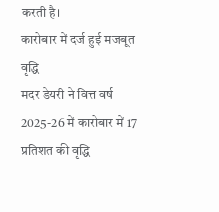करती है।
कारोबार में दर्ज हुई मजबूत वृद्धि
मदर डेयरी ने वित्त वर्ष 2025-26 में कारोबार में 17 प्रतिशत की वृद्धि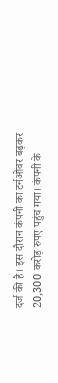दर्ज की है। इस दौरान कंपनी का टर्नओवर बढ़कर 20,300 करोड़ रुपए पहुंच गया। कंपनी के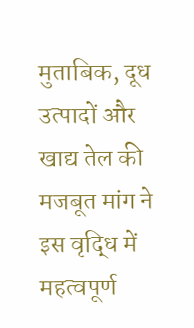मुताबिक, दूध उत्पादों और खाद्य तेल की मजबूत मांग ने इस वृद्धि में महत्वपूर्ण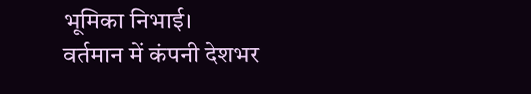भूमिका निभाई।
वर्तमान में कंपनी देशभर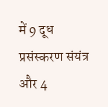में 9 दूध प्रसंस्करण संयंत्र और 4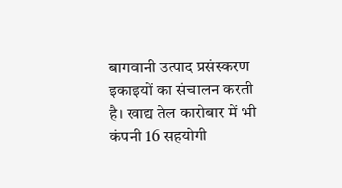बागवानी उत्पाद प्रसंस्करण इकाइयों का संचालन करती है। खाद्य तेल कारोबार में भी कंपनी 16 सहयोगी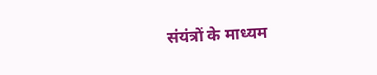संयंत्रों के माध्यम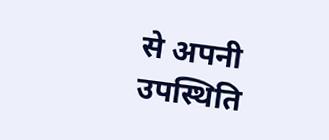से अपनी उपस्थिति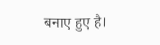बनाए हुए है।